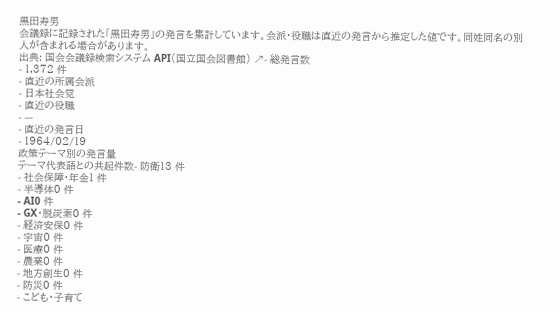黒田寿男
会議録に記録された「黒田寿男」の発言を集計しています。会派・役職は直近の発言から推定した値です。同姓同名の別人が含まれる場合があります。
出典: 国会会議録検索システム API(国立国会図書館) ↗- 総発言数
- 1,372 件
- 直近の所属会派
- 日本社会党
- 直近の役職
- —
- 直近の発言日
- 1964/02/19
政策テーマ別の発言量
テーマ代表語との共起件数- 防衛13 件
- 社会保障・年金1 件
- 半導体0 件
- AI0 件
- GX・脱炭素0 件
- 経済安保0 件
- 宇宙0 件
- 医療0 件
- 農業0 件
- 地方創生0 件
- 防災0 件
- こども・子育て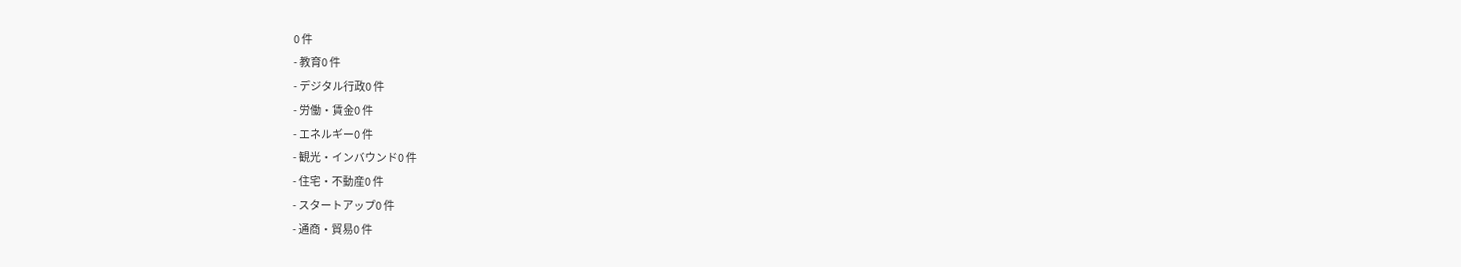0 件
- 教育0 件
- デジタル行政0 件
- 労働・賃金0 件
- エネルギー0 件
- 観光・インバウンド0 件
- 住宅・不動産0 件
- スタートアップ0 件
- 通商・貿易0 件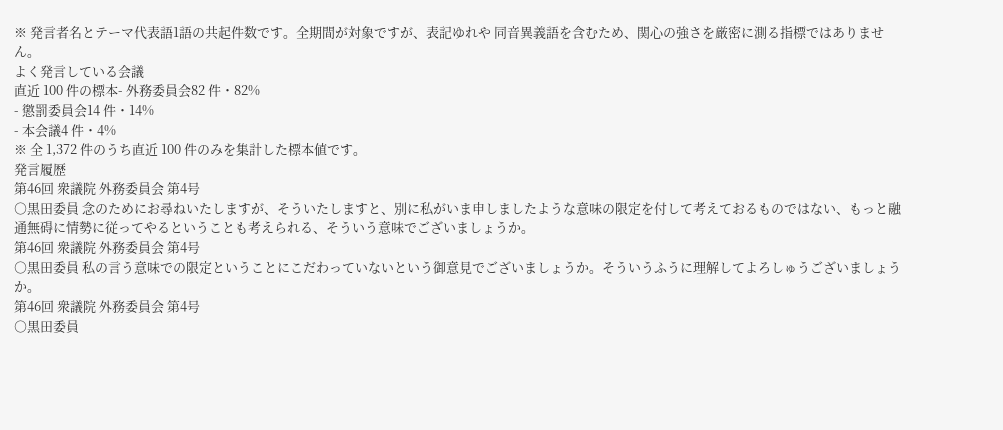※ 発言者名とテーマ代表語1語の共起件数です。全期間が対象ですが、表記ゆれや 同音異義語を含むため、関心の強さを厳密に測る指標ではありません。
よく発言している会議
直近 100 件の標本- 外務委員会82 件・82%
- 懲罰委員会14 件・14%
- 本会議4 件・4%
※ 全 1,372 件のうち直近 100 件のみを集計した標本値です。
発言履歴
第46回 衆議院 外務委員会 第4号
○黒田委員 念のためにお尋ねいたしますが、そういたしますと、別に私がいま申しましたような意味の限定を付して考えておるものではない、もっと融通無碍に情勢に従ってやるということも考えられる、そういう意味でございましょうか。
第46回 衆議院 外務委員会 第4号
○黒田委員 私の言う意味での限定ということにこだわっていないという御意見でございましょうか。そういうふうに理解してよろしゅうございましょうか。
第46回 衆議院 外務委員会 第4号
○黒田委員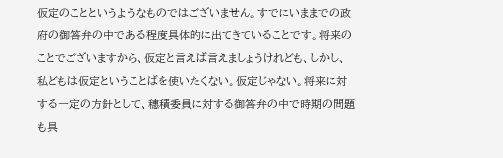仮定のことというようなものではございません。すでにいままでの政府の御答弁の中である程度具体的に出てきていることです。将来のことでございますから、仮定と言えば言えましょうけれども、しかし、私どもは仮定ということばを使いたくない。仮定じゃない。将来に対する一定の方針として、穗積委員に対する御答弁の中で時期の問題も具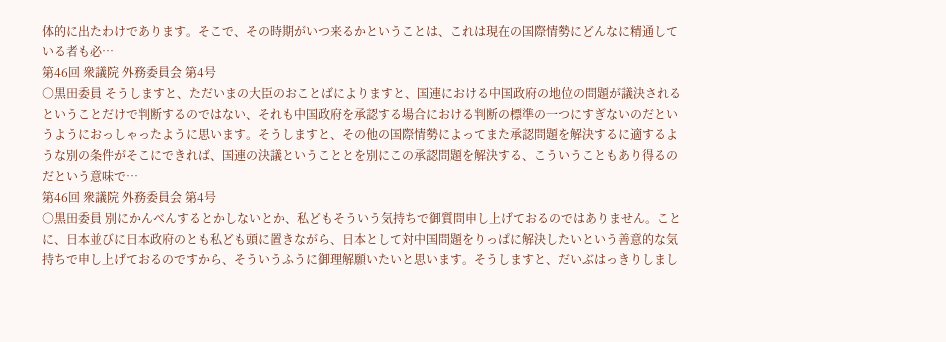体的に出たわけであります。そこで、その時期がいつ来るかということは、これは現在の国際情勢にどんなに精通している者も必…
第46回 衆議院 外務委員会 第4号
○黒田委員 そうしますと、ただいまの大臣のおことばによりますと、国連における中国政府の地位の問題が議決されるということだけで判断するのではない、それも中国政府を承認する場合における判断の標準の一つにすぎないのだというようにおっしゃったように思います。そうしますと、その他の国際情勢によってまた承認問題を解決するに適するような別の条件がそこにできれば、国連の決議ということとを別にこの承認問題を解決する、こういうこともあり得るのだという意味で…
第46回 衆議院 外務委員会 第4号
○黒田委員 別にかんべんするとかしないとか、私どもそういう気持ちで御質問申し上げておるのではありません。ことに、日本並びに日本政府のとも私ども頭に置きながら、日本として対中国問題をりっぱに解決したいという善意的な気持ちで申し上げておるのですから、そういうふうに御理解願いたいと思います。そうしますと、だいぶはっきりしまし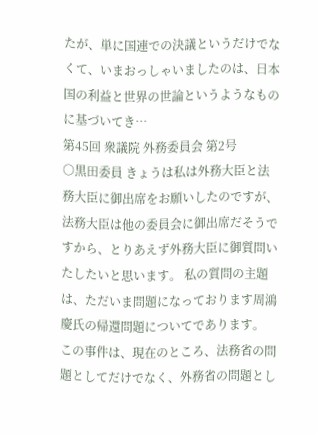たが、単に国連での決議というだけでなくて、いまおっしゃいましたのは、日本国の利益と世界の世論というようなものに基づいてき…
第45回 衆議院 外務委員会 第2号
○黒田委員 きょうは私は外務大臣と法務大臣に御出席をお願いしたのですが、法務大臣は他の委員会に御出席だそうですから、とりあえず外務大臣に御質問いたしたいと思います。 私の質問の主題は、ただいま問題になっております周鴻慶氏の帰還問題についてであります。 この事件は、現在のところ、法務省の問題としてだけでなく、外務省の問題とし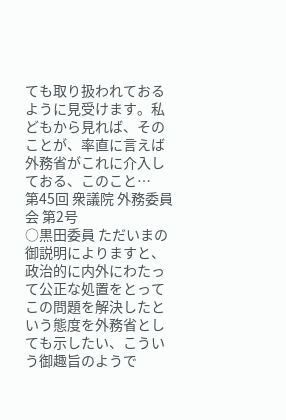ても取り扱われておるように見受けます。私どもから見れば、そのことが、率直に言えば外務省がこれに介入しておる、このこと…
第45回 衆議院 外務委員会 第2号
○黒田委員 ただいまの御説明によりますと、政治的に内外にわたって公正な処置をとってこの問題を解決したという態度を外務省としても示したい、こういう御趣旨のようで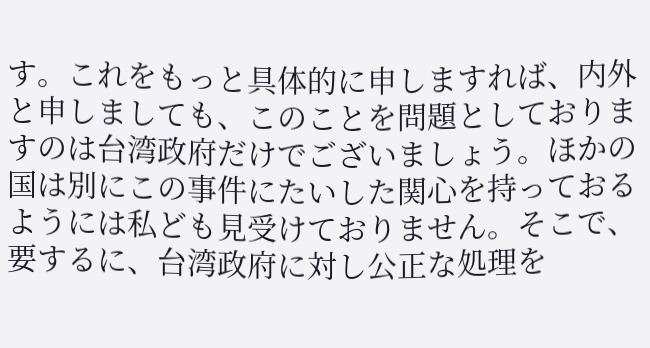す。これをもっと具体的に申しますれば、内外と申しましても、このことを問題としておりますのは台湾政府だけでございましょう。ほかの国は別にこの事件にたいした関心を持っておるようには私ども見受けておりません。そこで、要するに、台湾政府に対し公正な処理を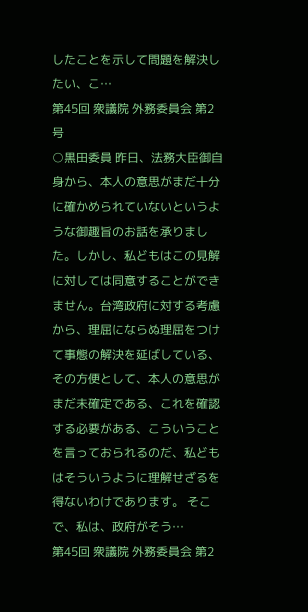したことを示して問題を解決したい、こ…
第45回 衆議院 外務委員会 第2号
○黒田委員 昨日、法務大臣御自身から、本人の意思がまだ十分に確かめられていないというような御趣旨のお話を承りました。しかし、私どもはこの見解に対しては同意することができません。台湾政府に対する考慮から、理屈にならぬ理屈をつけて事態の解決を延ばしている、その方便として、本人の意思がまだ未確定である、これを確認する必要がある、こういうことを言っておられるのだ、私どもはそういうように理解せざるを得ないわけであります。 そこで、私は、政府がそう…
第45回 衆議院 外務委員会 第2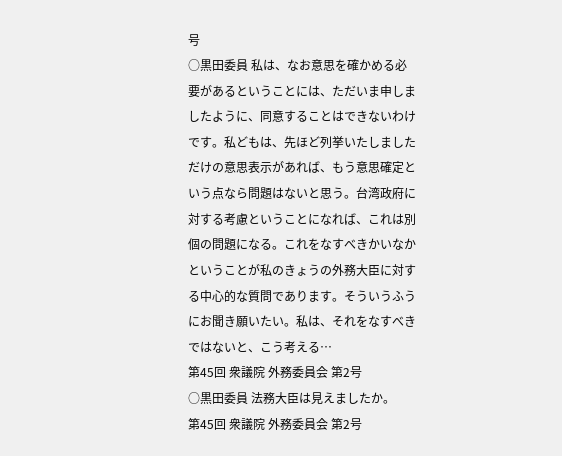号
○黒田委員 私は、なお意思を確かめる必要があるということには、ただいま申しましたように、同意することはできないわけです。私どもは、先ほど列挙いたしましただけの意思表示があれば、もう意思確定という点なら問題はないと思う。台湾政府に対する考慮ということになれば、これは別個の問題になる。これをなすべきかいなかということが私のきょうの外務大臣に対する中心的な質問であります。そういうふうにお聞き願いたい。私は、それをなすべきではないと、こう考える…
第45回 衆議院 外務委員会 第2号
○黒田委員 法務大臣は見えましたか。
第45回 衆議院 外務委員会 第2号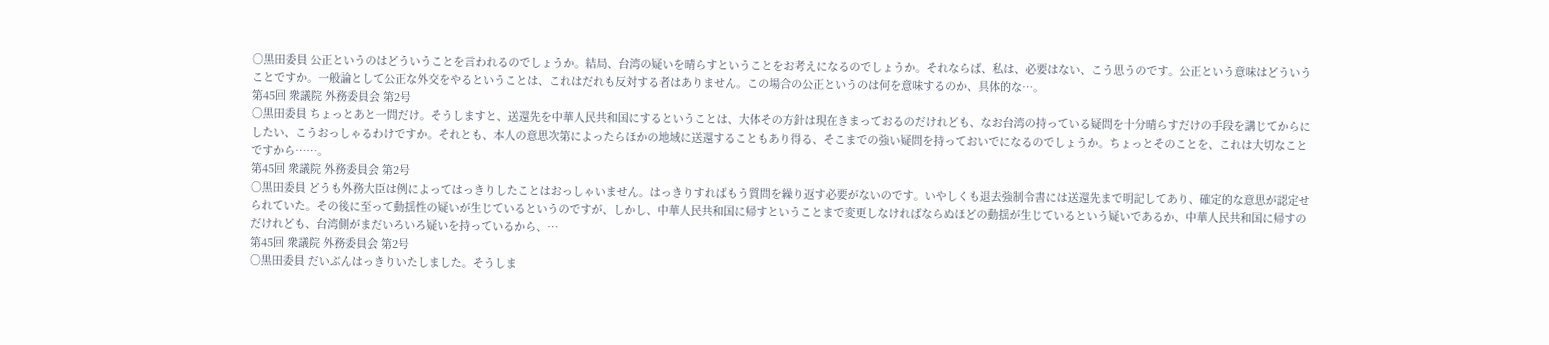○黒田委員 公正というのはどういうことを言われるのでしょうか。結局、台湾の疑いを晴らすということをお考えになるのでしょうか。それならば、私は、必要はない、こう思うのです。公正という意味はどういうことですか。一般論として公正な外交をやるということは、これはだれも反対する者はありません。この場合の公正というのは何を意味するのか、具体的な…。
第45回 衆議院 外務委員会 第2号
○黒田委員 ちょっとあと一問だけ。そうしますと、送還先を中華人民共和国にするということは、大体その方針は現在きまっておるのだけれども、なお台湾の持っている疑問を十分晴らすだけの手段を講じてからにしたい、こうおっしゃるわけですか。それとも、本人の意思次第によったらほかの地域に送還することもあり得る、そこまでの強い疑問を持っておいでになるのでしょうか。ちょっとそのことを、これは大切なことですから……。
第45回 衆議院 外務委員会 第2号
○黒田委員 どうも外務大臣は例によってはっきりしたことはおっしゃいません。はっきりすればもう質問を繰り返す必要がないのです。いやしくも退去強制令書には送還先まで明記してあり、確定的な意思が認定せられていた。その後に至って動揺性の疑いが生じているというのですが、しかし、中華人民共和国に帰すということまで変更しなければならぬほどの動揺が生じているという疑いであるか、中華人民共和国に帰すのだけれども、台湾側がまだいろいろ疑いを持っているから、…
第45回 衆議院 外務委員会 第2号
○黒田委員 だいぶんはっきりいたしました。そうしま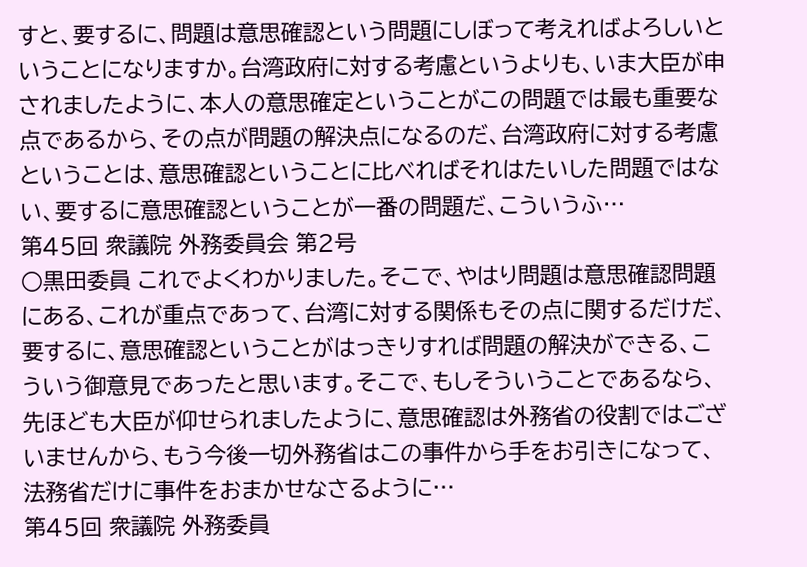すと、要するに、問題は意思確認という問題にしぼって考えればよろしいということになりますか。台湾政府に対する考慮というよりも、いま大臣が申されましたように、本人の意思確定ということがこの問題では最も重要な点であるから、その点が問題の解決点になるのだ、台湾政府に対する考慮ということは、意思確認ということに比べればそれはたいした問題ではない、要するに意思確認ということが一番の問題だ、こういうふ…
第45回 衆議院 外務委員会 第2号
○黒田委員 これでよくわかりました。そこで、やはり問題は意思確認問題にある、これが重点であって、台湾に対する関係もその点に関するだけだ、要するに、意思確認ということがはっきりすれば問題の解決ができる、こういう御意見であったと思います。そこで、もしそういうことであるなら、先ほども大臣が仰せられましたように、意思確認は外務省の役割ではございませんから、もう今後一切外務省はこの事件から手をお引きになって、法務省だけに事件をおまかせなさるように…
第45回 衆議院 外務委員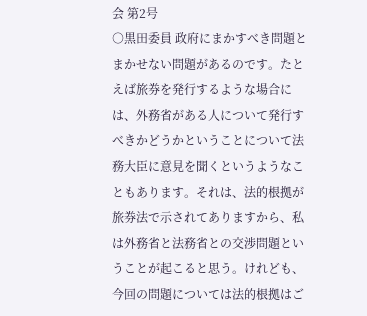会 第2号
○黒田委員 政府にまかすべき問題とまかせない問題があるのです。たとえば旅券を発行するような場合には、外務省がある人について発行すべきかどうかということについて法務大臣に意見を聞くというようなこともあります。それは、法的根拠が旅券法で示されてありますから、私は外務省と法務省との交渉問題ということが起こると思う。けれども、今回の問題については法的根拠はご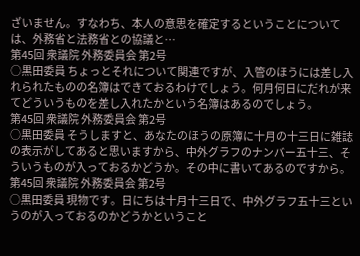ざいません。すなわち、本人の意思を確定するということについては、外務省と法務省との協議と…
第45回 衆議院 外務委員会 第2号
○黒田委員 ちょっとそれについて関連ですが、入管のほうには差し入れられたものの名簿はできておるわけでしょう。何月何日にだれが来てどういうものを差し入れたかという名簿はあるのでしょう。
第45回 衆議院 外務委員会 第2号
○黒田委員 そうしますと、あなたのほうの原簿に十月の十三日に雑誌の表示がしてあると思いますから、中外グラフのナンバー五十三、そういうものが入っておるかどうか。その中に書いてあるのですから。
第45回 衆議院 外務委員会 第2号
○黒田委員 現物です。日にちは十月十三日で、中外グラフ五十三というのが入っておるのかどうかということ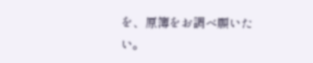を、原簿をお調べ願いたい。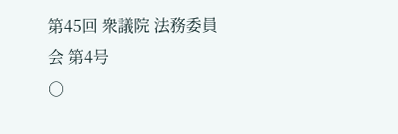第45回 衆議院 法務委員会 第4号
○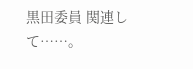黒田委員 関連して……。